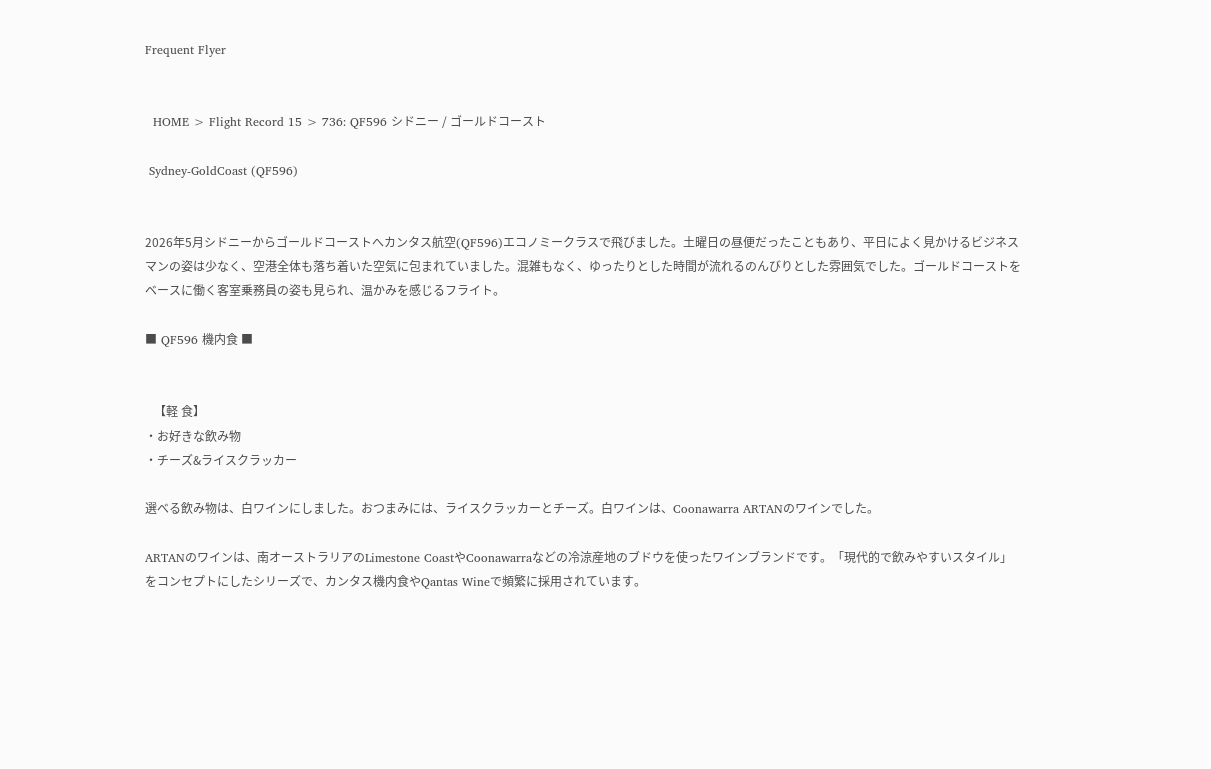Frequent Flyer


  HOME > Flight Record 15 > 736: QF596 シドニー / ゴールドコースト

 Sydney-GoldCoast (QF596)


2026年5月シドニーからゴールドコーストへカンタス航空(QF596)エコノミークラスで飛びました。土曜日の昼便だったこともあり、平日によく見かけるビジネスマンの姿は少なく、空港全体も落ち着いた空気に包まれていました。混雑もなく、ゆったりとした時間が流れるのんびりとした雰囲気でした。ゴールドコーストをベースに働く客室乗務員の姿も見られ、温かみを感じるフライト。

■ QF596 機内食 ■


   【軽 食】
・お好きな飲み物
・チーズ&ライスクラッカー

選べる飲み物は、白ワインにしました。おつまみには、ライスクラッカーとチーズ。白ワインは、Coonawarra ARTANのワインでした。

ARTANのワインは、南オーストラリアのLimestone CoastやCoonawarraなどの冷涼産地のブドウを使ったワインブランドです。「現代的で飲みやすいスタイル」をコンセプトにしたシリーズで、カンタス機内食やQantas Wineで頻繁に採用されています。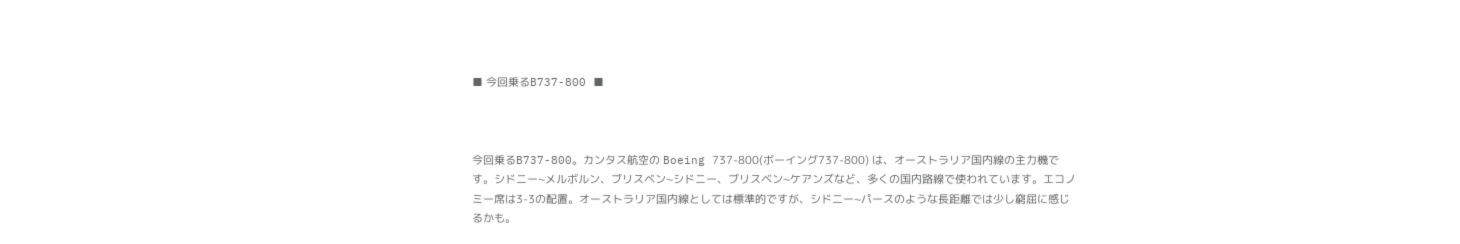■ 今回乗るB737-800 ■



今回乗るB737-800。カンタス航空の Boeing 737-800(ボーイング737-800) は、オーストラリア国内線の主力機です。シドニー~メルボルン、ブリスベン~シドニー、ブリスベン~ケアンズなど、多くの国内路線で使われています。エコノミー席は3-3の配置。オーストラリア国内線としては標準的ですが、シドニー~パースのような長距離では少し窮屈に感じるかも。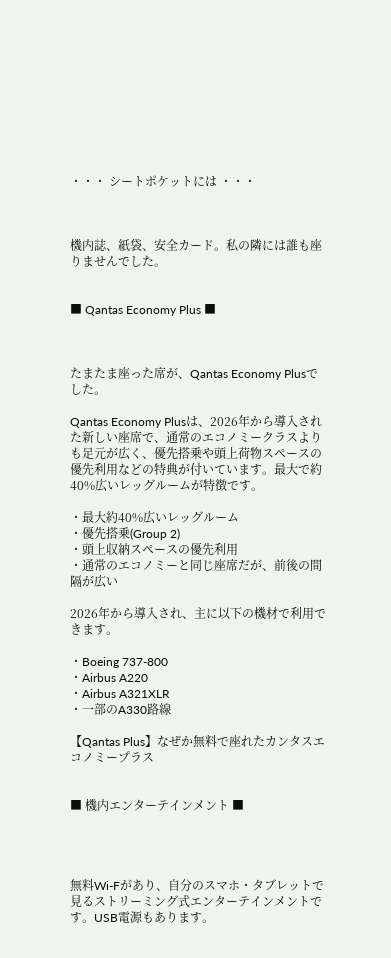・・・ シートポケットには ・・・



機内誌、紙袋、安全カード。私の隣には誰も座りませんでした。


■ Qantas Economy Plus ■



たまたま座った席が、Qantas Economy Plusでした。

Qantas Economy Plusは、2026年から導入された新しい座席で、通常のエコノミークラスよりも足元が広く、優先搭乗や頭上荷物スペースの優先利用などの特典が付いています。最大で約40%広いレッグルームが特徴です。

・最大約40%広いレッグルーム
・優先搭乗(Group 2)
・頭上収納スペースの優先利用
・通常のエコノミーと同じ座席だが、前後の間隔が広い

2026年から導入され、主に以下の機材で利用できます。

・Boeing 737-800
・Airbus A220
・Airbus A321XLR
・一部のA330路線

【Qantas Plus】なぜか無料で座れたカンタスエコノミープラス


■ 機内エンターテインメント ■




無料Wi-Fがあり、自分のスマホ・タブレットで見るストリーミング式エンターテインメントです。USB電源もあります。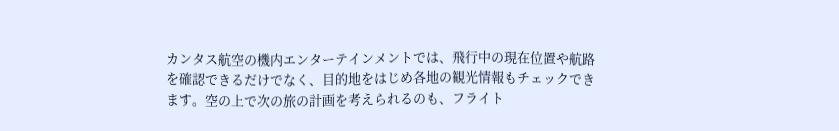カンタス航空の機内エンターテインメントでは、飛行中の現在位置や航路を確認できるだけでなく、目的地をはじめ各地の観光情報もチェックできます。空の上で次の旅の計画を考えられるのも、フライト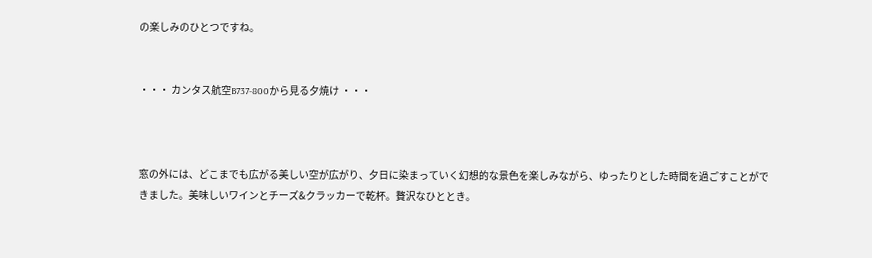の楽しみのひとつですね。


・・・ カンタス航空B737-800から見る夕焼け ・・・



窓の外には、どこまでも広がる美しい空が広がり、夕日に染まっていく幻想的な景色を楽しみながら、ゆったりとした時間を過ごすことができました。美味しいワインとチーズ&クラッカーで乾杯。贅沢なひととき。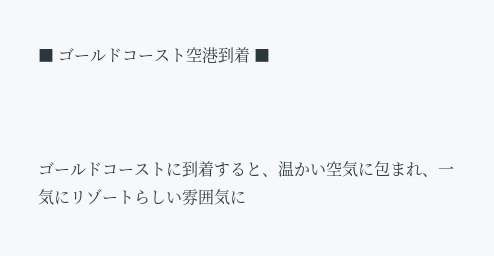■ ゴールドコースト空港到着 ■



ゴールドコーストに到着すると、温かい空気に包まれ、一気にリゾートらしい雰囲気に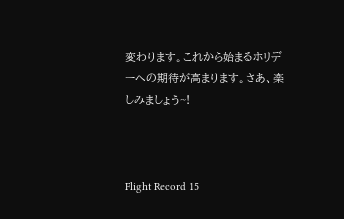変わります。これから始まるホリデーへの期待が高まります。さあ、楽しみましょう~!



Flight Record 15